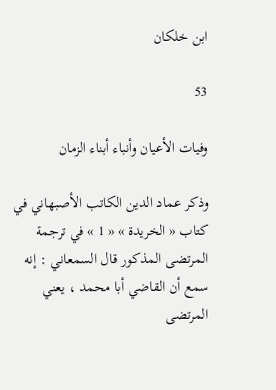ابن خلكان

53

وفيات الأعيان وأنباء أبناء الزمان

وذكر عماد الدين الكاتب الأصبهاني في كتاب « الخريدة » « 1 » في ترجمة المرتضى المذكور قال السمعاني : إنه سمع أن القاضي أبا محمد ، يعني المرتضى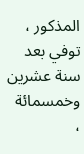المذكور ، توفي بعد سنة عشرين وخمسمائة ،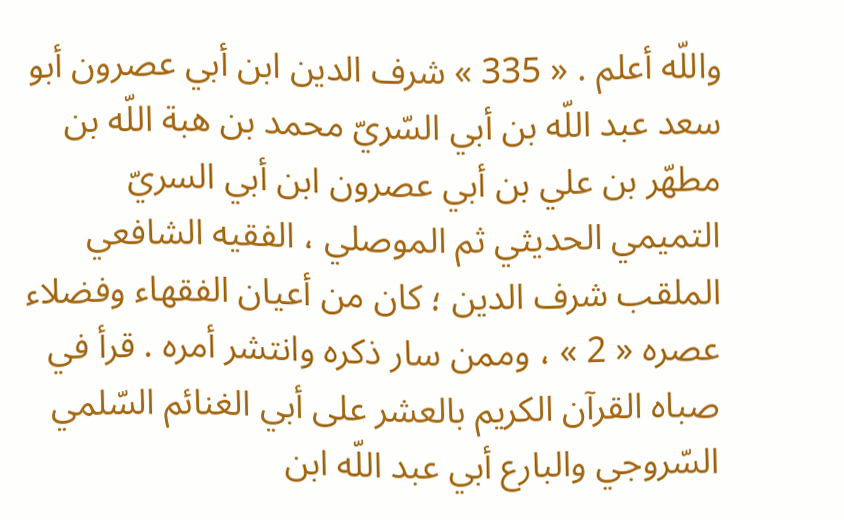واللّه أعلم . « 335 » شرف الدين ابن أبي عصرون أبو سعد عبد اللّه بن أبي السّريّ محمد بن هبة اللّه بن مطهّر بن علي بن أبي عصرون ابن أبي السريّ التميمي الحديثي ثم الموصلي ، الفقيه الشافعي الملقب شرف الدين ؛ كان من أعيان الفقهاء وفضلاء عصره « 2 » ، وممن سار ذكره وانتشر أمره . قرأ في صباه القرآن الكريم بالعشر على أبي الغنائم السّلمي السّروجي والبارع أبي عبد اللّه ابن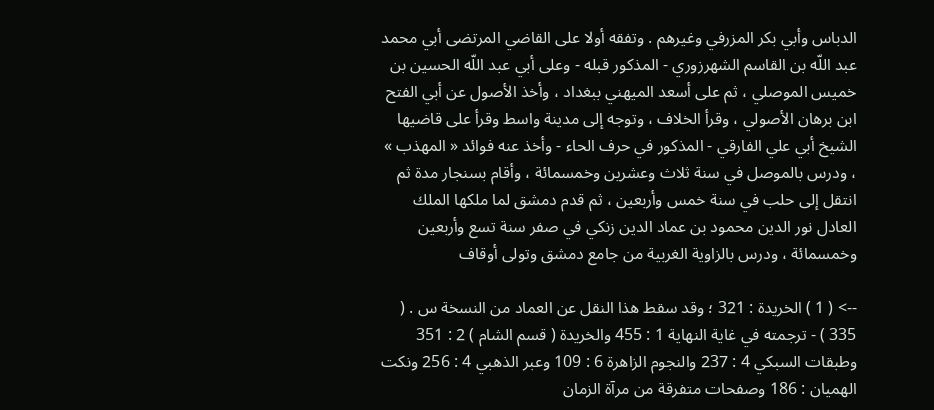الدباس وأبي بكر المزرفي وغيرهم . وتفقه أولا على القاضي المرتضى أبي محمد عبد اللّه بن القاسم الشهرزوري - المذكور قبله - وعلى أبي عبد اللّه الحسين بن خميس الموصلي ، ثم على أسعد الميهني ببغداد ، وأخذ الأصول عن أبي الفتح ابن برهان الأصولي ، وقرأ الخلاف ، وتوجه إلى مدينة واسط وقرأ على قاضيها الشيخ أبي علي الفارقي - المذكور في حرف الحاء - وأخذ عنه فوائد « المهذب » ، ودرس بالموصل في سنة ثلاث وعشرين وخمسمائة ، وأقام بسنجار مدة ثم انتقل إلى حلب في سنة خمس وأربعين ، ثم قدم دمشق لما ملكها الملك العادل نور الدين محمود بن عماد الدين زنكي في صفر سنة تسع وأربعين وخمسمائة ، ودرس بالزاوية الغربية من جامع دمشق وتولى أوقاف

--> ( 1 ) الخريدة : 321 ؛ وقد سقط هذا النقل عن العماد من النسخة س . ( 335 ) - ترجمته في غاية النهاية 1 : 455 والخريدة ( قسم الشام ) 2 : 351 وطبقات السبكي 4 : 237 والنجوم الزاهرة 6 : 109 وعبر الذهبي 4 : 256 ونكت الهميان : 186 وصفحات متفرقة من مرآة الزمان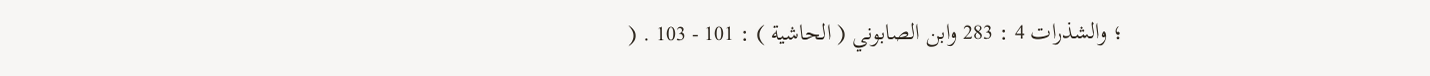؛ والشذرات 4 : 283 وابن الصابوني ( الحاشية ) : 101 - 103 . (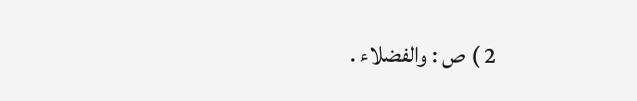2 ) ص : والفضلاء .